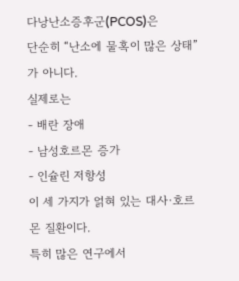다낭난소증후군(PCOS)은
단순히 “난소에 물혹이 많은 상태”가 아니다.
실제로는
- 배란 장애
- 남성호르몬 증가
- 인슐린 저항성
이 세 가지가 얽혀 있는 대사·호르몬 질환이다.
특히 많은 연구에서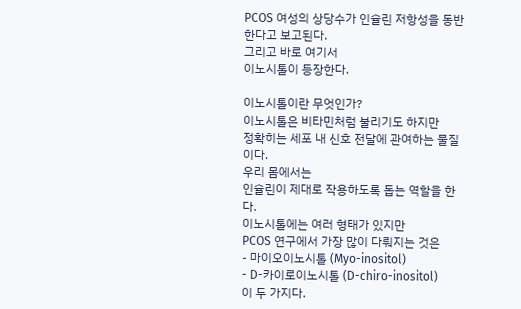PCOS 여성의 상당수가 인슐린 저항성을 동반한다고 보고된다.
그리고 바로 여기서
이노시톨이 등장한다.

이노시톨이란 무엇인가?
이노시톨은 비타민처럼 불리기도 하지만
정확히는 세포 내 신호 전달에 관여하는 물질이다.
우리 몸에서는
인슐린이 제대로 작용하도록 돕는 역할을 한다.
이노시톨에는 여러 형태가 있지만
PCOS 연구에서 가장 많이 다뤄지는 것은
- 마이오이노시톨 (Myo-inositol)
- D-카이로이노시톨 (D-chiro-inositol)
이 두 가지다.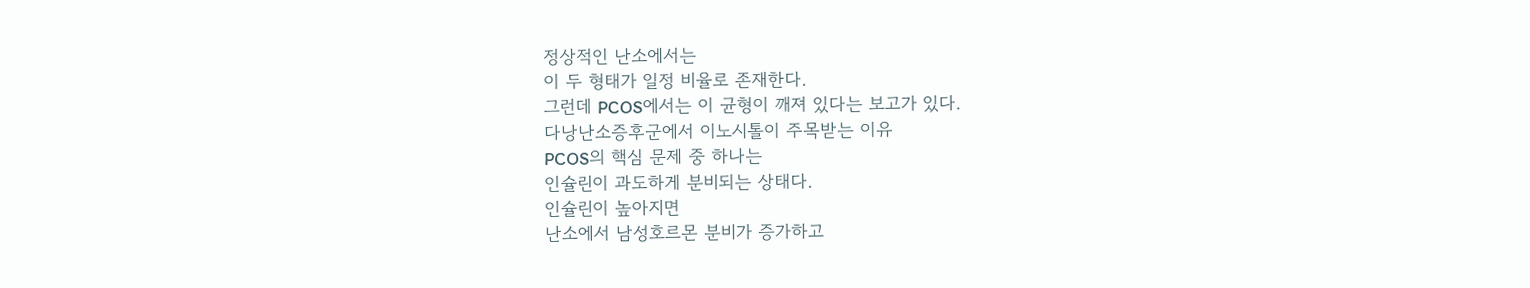정상적인 난소에서는
이 두 형태가 일정 비율로 존재한다.
그런데 PCOS에서는 이 균형이 깨져 있다는 보고가 있다.
다낭난소증후군에서 이노시톨이 주목받는 이유
PCOS의 핵심 문제 중 하나는
인슐린이 과도하게 분비되는 상태다.
인슐린이 높아지면
난소에서 남성호르몬 분비가 증가하고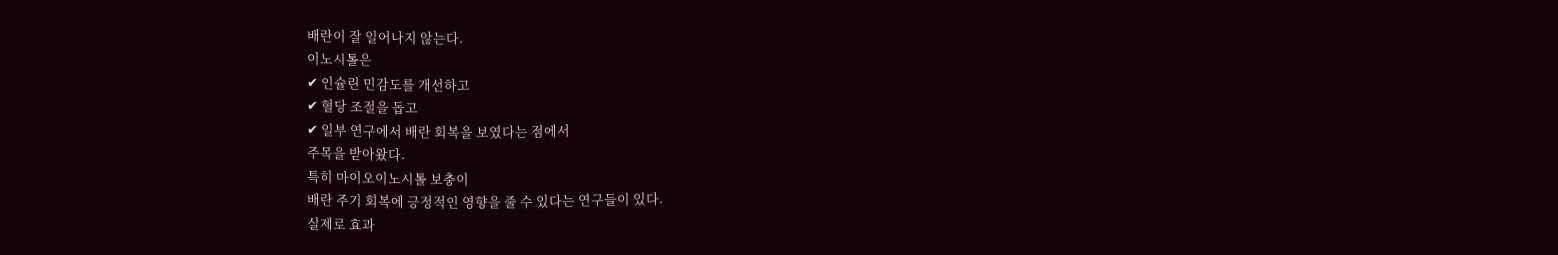배란이 잘 일어나지 않는다.
이노시톨은
✔ 인슐린 민감도를 개선하고
✔ 혈당 조절을 돕고
✔ 일부 연구에서 배란 회복을 보였다는 점에서
주목을 받아왔다.
특히 마이오이노시톨 보충이
배란 주기 회복에 긍정적인 영향을 줄 수 있다는 연구들이 있다.
실제로 효과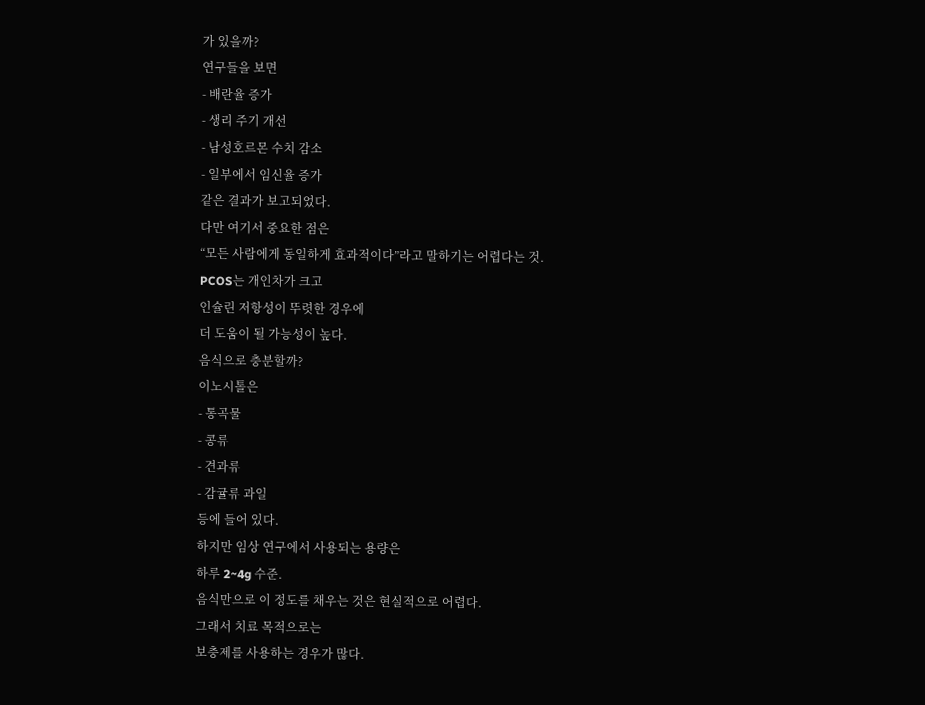가 있을까?
연구들을 보면
- 배란율 증가
- 생리 주기 개선
- 남성호르몬 수치 감소
- 일부에서 임신율 증가
같은 결과가 보고되었다.
다만 여기서 중요한 점은
“모든 사람에게 동일하게 효과적이다”라고 말하기는 어렵다는 것.
PCOS는 개인차가 크고
인슐린 저항성이 뚜렷한 경우에
더 도움이 될 가능성이 높다.
음식으로 충분할까?
이노시톨은
- 통곡물
- 콩류
- 견과류
- 감귤류 과일
등에 들어 있다.
하지만 임상 연구에서 사용되는 용량은
하루 2~4g 수준.
음식만으로 이 정도를 채우는 것은 현실적으로 어렵다.
그래서 치료 목적으로는
보충제를 사용하는 경우가 많다.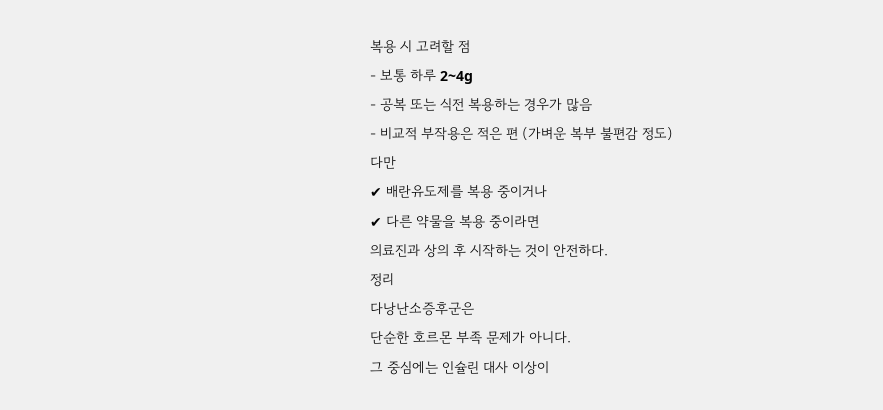복용 시 고려할 점
- 보통 하루 2~4g
- 공복 또는 식전 복용하는 경우가 많음
- 비교적 부작용은 적은 편 (가벼운 복부 불편감 정도)
다만
✔ 배란유도제를 복용 중이거나
✔ 다른 약물을 복용 중이라면
의료진과 상의 후 시작하는 것이 안전하다.
정리
다낭난소증후군은
단순한 호르몬 부족 문제가 아니다.
그 중심에는 인슐린 대사 이상이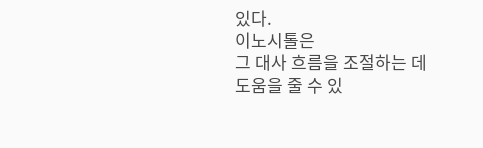있다.
이노시톨은
그 대사 흐름을 조절하는 데 도움을 줄 수 있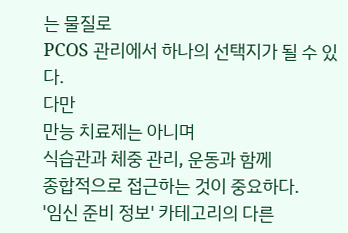는 물질로
PCOS 관리에서 하나의 선택지가 될 수 있다.
다만
만능 치료제는 아니며
식습관과 체중 관리, 운동과 함께
종합적으로 접근하는 것이 중요하다.
'임신 준비 정보' 카테고리의 다른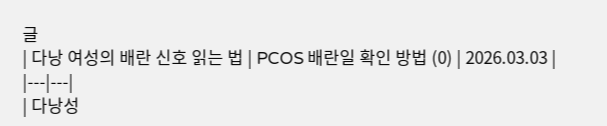글
| 다낭 여성의 배란 신호 읽는 법 | PCOS 배란일 확인 방법 (0) | 2026.03.03 |
|---|---|
| 다낭성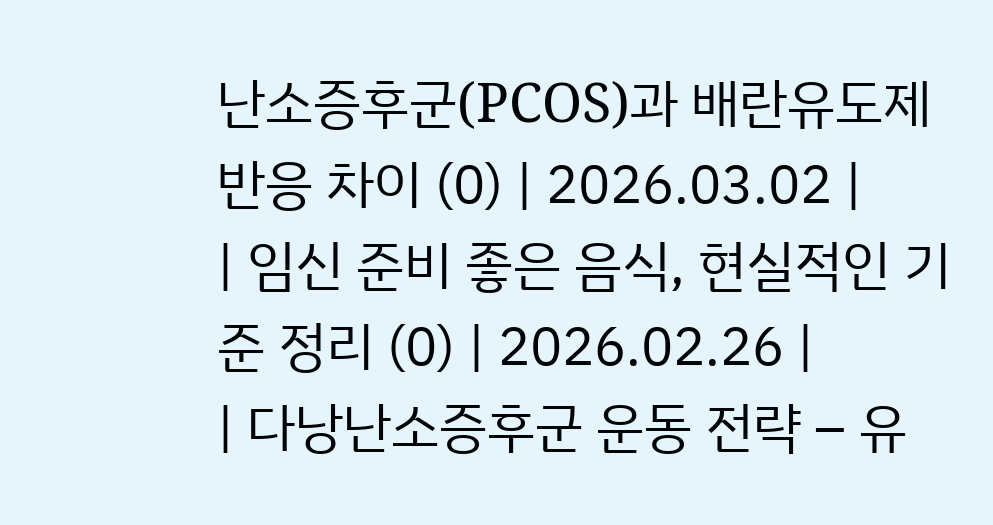난소증후군(PCOS)과 배란유도제 반응 차이 (0) | 2026.03.02 |
| 임신 준비 좋은 음식, 현실적인 기준 정리 (0) | 2026.02.26 |
| 다낭난소증후군 운동 전략 – 유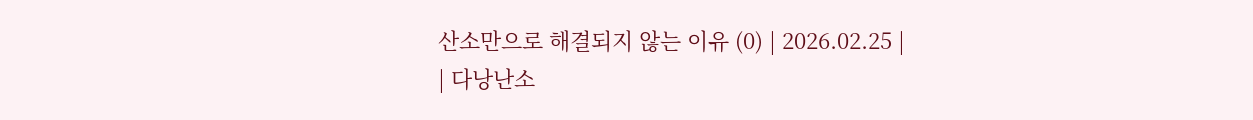산소만으로 해결되지 않는 이유 (0) | 2026.02.25 |
| 다낭난소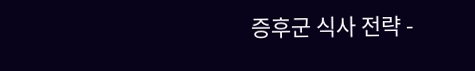증후군 식사 전략 -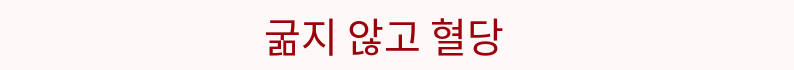굶지 않고 혈당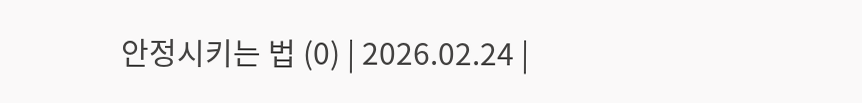안정시키는 법 (0) | 2026.02.24 |